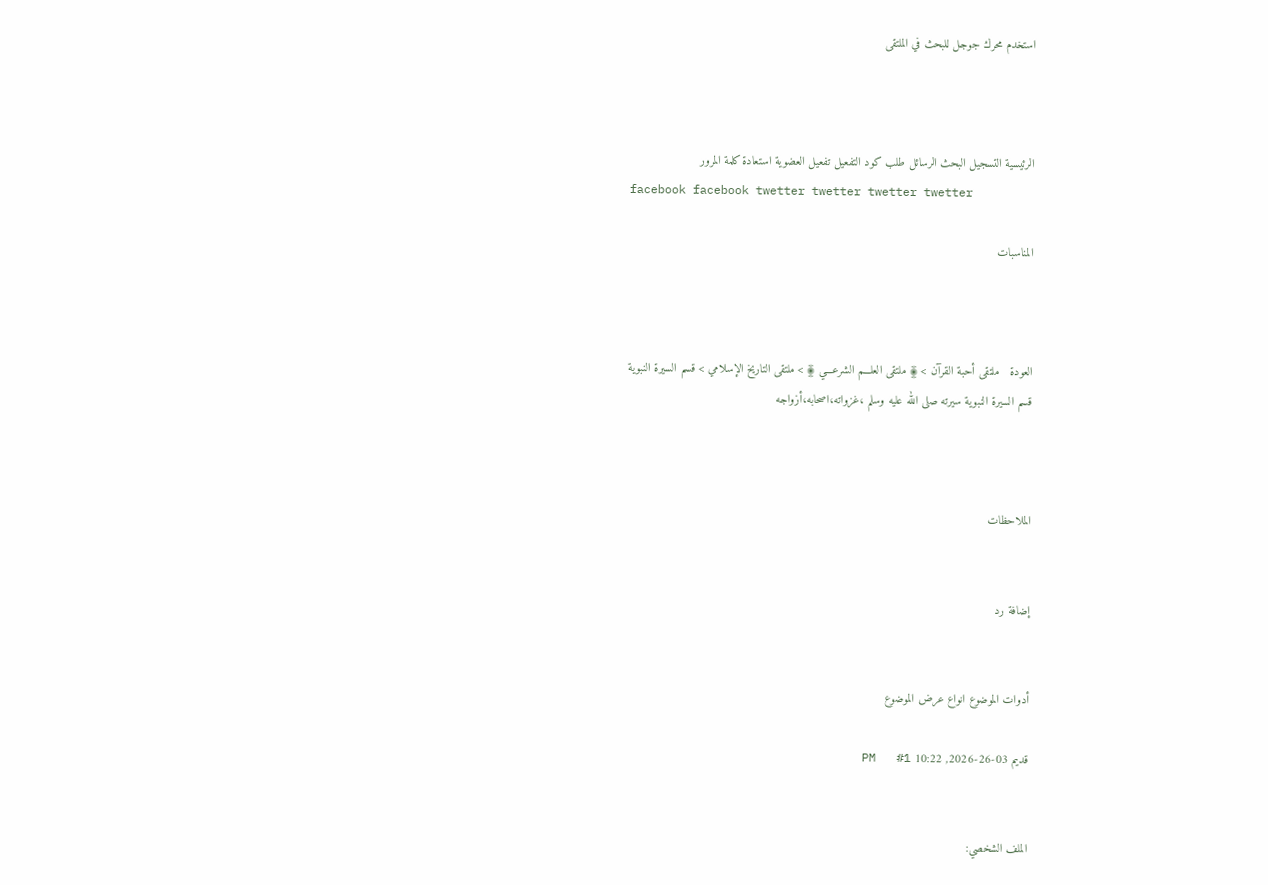استخدم محرك جوجل للبحث في الملتقى



الرئيسية التسجيل البحث الرسائل طلب كود التفعيل تفعيل العضوية استعادة كلمة المرور
facebook facebook twetter twetter twetter twetter

المناسبات



العودة   ملتقى أحبة القرآن > ۩ ملتقى العلـــم الشرعـــي ۩ > ملتقى التاريخ الإسلامي > قسم السيرة النبوية
قسم السيرة النبوية سيرته صلى الله عليه وسلم ،غزواته،اصحابه،أزواجه



الملاحظات


إضافة رد


أدوات الموضوع انواع عرض الموضوع

قديم 03-26-2026, 10:22 PM   #1


الملف الشخصي: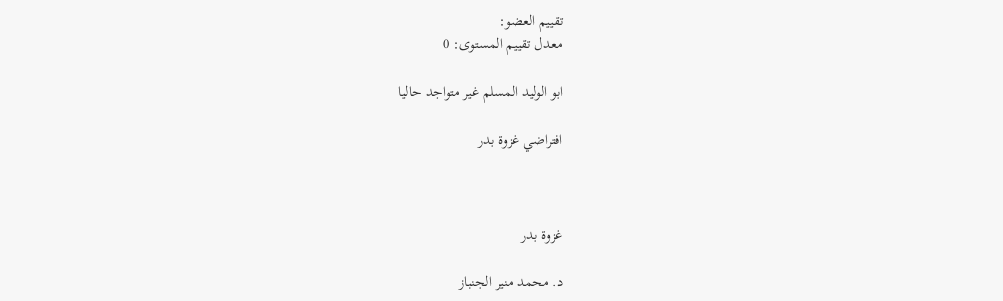تقييم العضو:
معدل تقييم المستوى: 0

ابو الوليد المسلم غير متواجد حاليا

افتراضي غزوة بدر



غزوة بدر

د. محمد منير الجنباز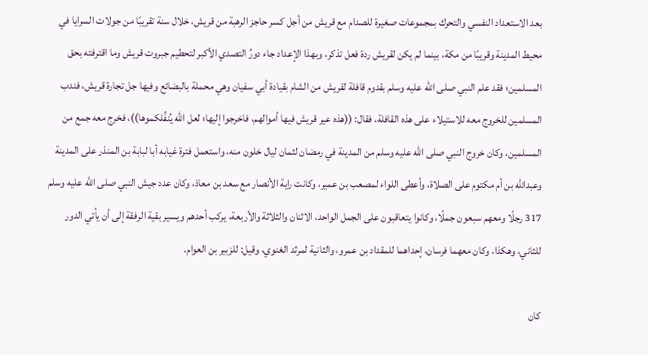بعد الاستعداد النفسي والتحرك بمجموعات صغيرة للصدام مع قريش من أجل كسر حاجز الرهبة من قريش، خلال سنة تقريبًا من جولات السرايا في محيط المدينة وقريبًا من مكة، بينما لم يكن لقريش ردة فعل تذكر، وبهذا الإعداد جاء دورُ التصدي الأكبر لتحطيم جبروت قريش وما اقترفته بحق المسلمين؛ فقد علم النبي صلى الله عليه وسلم بقدوم قافلة لقريش من الشام بقيادة أبي سفيان وهي محملة بالبضائع وفيها جل تجارة قريش، فندب المسلمين للخروج معه للاستيلاء على هذه القافلة، فقال: ((هذه عير قريش فيها أموالهم، فاخرجوا إليها؛ لعل الله يُنفِّلكموها))، فخرج معه جمع من المسلمين، وكان خروج النبي صلى الله عليه وسلم من المدينة في رمضان لثمان ليال خلون منه، واستعمل فترة غيابه أبا لبابة بن المنذر على المدينة وعبدالله بن أم مكتوم على الصلاة، وأعطى اللواء لمصعب بن عمير، وكانت راية الأنصار مع سعد بن معاذ، وكان عدد جيش النبي صلى الله عليه وسلم 317 رجلًا ومعهم سبعون جملًا، وكانوا يتعاقبون على الجمل الواحد، الاثنان والثلاثة والأربعة، يركب أحدهم ويسير بقية الرفقة إلى أن يأتي الدور للثاني، وهكذا، وكان معهما فرسان، إحداهما للمقداد بن عمرو، والثانية لمرثد الغنوي، وقيل: للزبير بن العوام.

كان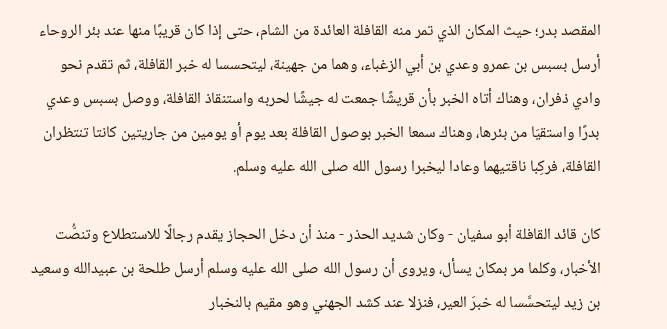المقصد بدر؛ حيث المكان الذي تمر منه القافلة العائدة من الشام، حتى إذا كان قريبًا منها عند بئر الروحاء أرسل بسبس بن عمرو وعدي بن أبي الزغباء، وهما من جهينة، ليتحسسا له خبر القافلة، ثم تقدم نحو وادي ذفران، وهناك أتاه الخبر بأن قريشًا جمعت له جيشًا لحربه واستنقاذ القافلة، ووصل بسبس وعدي بدرًا واستقيَا من بئرها، وهناك سمعا الخبر بوصول القافلة بعد يوم أو يومين من جاريتين كانتا تنتظران القافلة، فركِبا ناقتيهما وعادا ليخبرا رسول الله صلى الله عليه وسلم.

كان قائد القافلة أبو سفيان - وكان شديد الحذر - منذ أن دخل الحجاز يقدم رجالًا للاستطلاع وتنصُّت الأخبار، وكلما مر بمكان يسأل، ويروى أن رسول الله صلى الله عليه وسلم أرسل طلحة بن عبيدالله وسعيد بن زيد ليتحسَّسا له خبرَ العير، فنزلا عند كشد الجهني وهو مقيم بالنخبار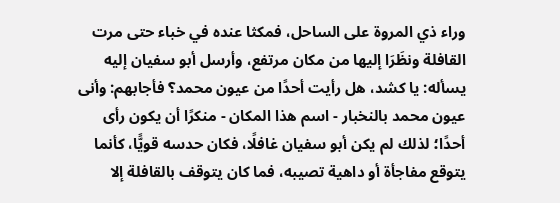وراء ذي المروة على الساحل، فمكثا عنده في خباء حتى مرت القافلة ونظَرَا إليها من مكان مرتفع، وأرسل أبو سفيان إليه يسأله: يا كشد، هل رأيت أحدًا من عيون محمد؟ فأجابهم: وأنى عيون محمد بالنخبار - اسم هذا المكان - منكرًا أن يكون رأى أحدًا؛ لذلك لم يكن أبو سفيان غافلًا، فكان حدسه قويًّا، كأنما يتوقع مفاجأة أو داهية تصيبه، فما كان يتوقف بالقافلة إلا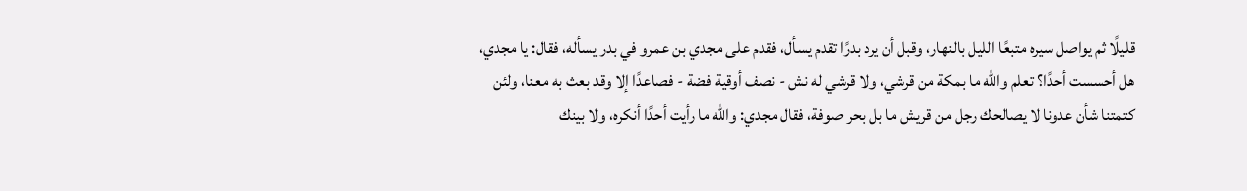قليلًا ثم يواصل سيره متبعًا الليل بالنهار، وقبل أن يرد بدرًا تقدم يسأل، فقدم على مجدي بن عمرو في بدر يسأله، فقال: يا مجدي، هل أحسست أحدًا؟ تعلم والله ما بمكة من قرشي، ولا قرشي له نش - نصف أوقية فضة - فصاعدًا إلا وقد بعث به معنا، ولئن كتمتنا شأن عدونا لا يصالحك رجل من قريش ما بل بحر صوفة، فقال مجدي: والله ما رأيت أحدًا أنكره، ولا بينك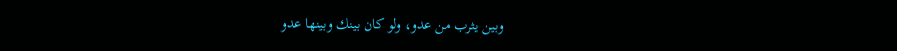وبين يثرب من عدو، ولو كان بينك وبينها عدو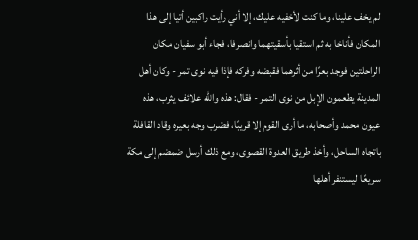لم يخف علينا، وما كنت لأخفيه عليك، إلا أني رأيت راكبين أتيا إلى هذا المكان فأناخا به ثم استقيا بأسقيتهما وانصرفا، فجاء أبو سفيان مكان الراحلتين فوجد بعرًا من أثرهما فقبضه وفركه فإذا فيه نوى تمر - وكان أهل المدينة يطعمون الإبل من نوى التمر - فقال: هذه والله علائف يثرب، هذه عيون محمد وأصحابه، ما أرى القوم إلا قريبًا، فضرب وجه بعيره وقاد القافلة باتجاه الساحل، وأخذ طريق العدوة القصوى، ومع ذلك أرسل ضمضم إلى مكة سريعًا ليستنفر أهلها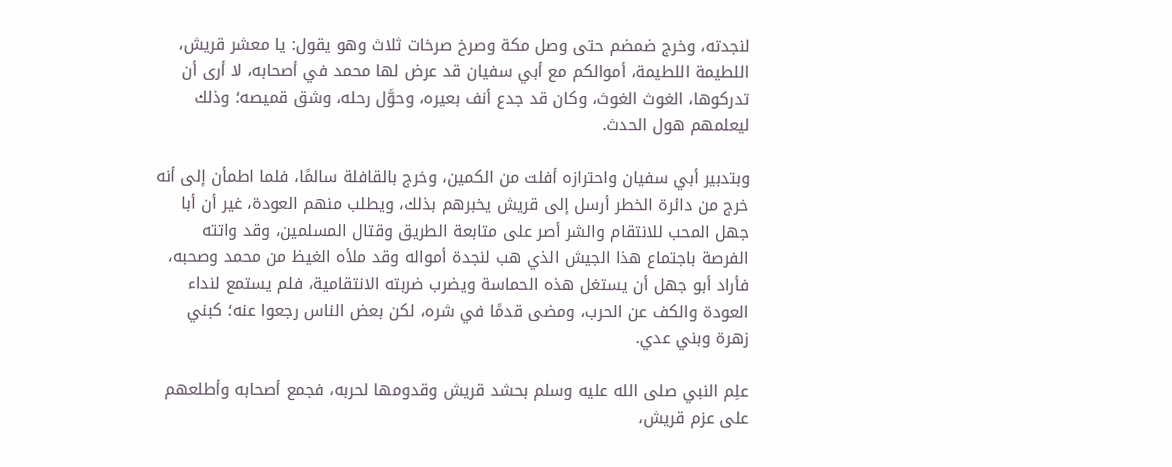لنجدته، وخرج ضمضم حتى وصل مكة وصرخ صرخات ثلاث وهو يقول: يا معشر قريش، اللطيمة اللطيمة، أموالكم مع أبي سفيان قد عرض لها محمد في أصحابه، لا أرى أن تدركوها، الغوث الغوث، وكان قد جدع أنف بعيره، وحوَّل رحله، وشق قميصه؛ وذلك ليعلمهم هول الحدث.

وبتدبير أبي سفيان واحترازه أفلت من الكمين، وخرج بالقافلة سالمًا، فلما اطمأن إلى أنه خرج من دائرة الخطر أرسل إلى قريش يخبرهم بذلك، ويطلب منهم العودة، غير أن أبا جهل المحب للانتقام والشر أصر على متابعة الطريق وقتال المسلمين، وقد واتته الفرصة باجتماع هذا الجيش الذي هب لنجدة أمواله وقد ملأه الغيظ من محمد وصحبه، فأراد أبو جهل أن يستغل هذه الحماسة ويضرب ضربته الانتقامية، فلم يستمع لنداء العودة والكف عن الحرب، ومضى قدمًا في شره، لكن بعض الناس رجعوا عنه؛ كبني زهرة وبني عدي.

علِم النبي صلى الله عليه وسلم بحشد قريش وقدومها لحربه، فجمع أصحابه وأطلعهم على عزم قريش،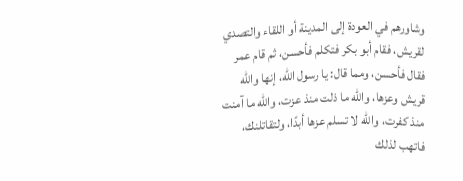وشاورهم في العودة إلى المدينة أو اللقاء والتصدي لقريش، فقام أبو بكر فتكلم فأحسن، ثم قام عمر فقال فأحسن، ومما قال: يا رسول الله، إنها والله قريش وعزها، والله ما ذلت منذ عزت، والله ما آمنت منذ كفرت، والله لا تسلم عزها أبدًا، ولتقاتلنك، فاتهب لذلك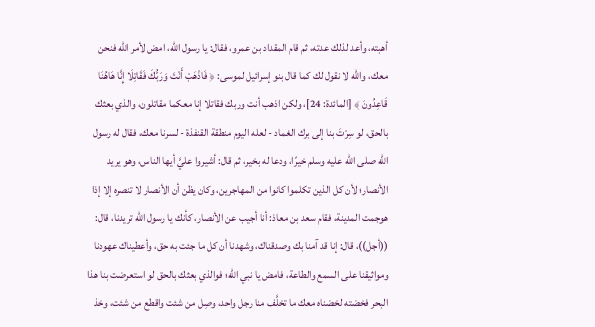أهبته، وأعد لذلك عدته، ثم قام المقداد بن عمرو، فقال: يا رسول الله، امض لأمر الله فنحن معك، والله لا نقول لك كما قال بنو إسرائيل لموسى: ﴿ فَاذْهَبْ أَنْتَ وَرَبُّكَ فَقَاتِلَا إِنَّا هَاهُنَا قَاعِدُونَ ﴾ [المائدة: 24]، ولكن اذهب أنت وربك فقاتلا إنا معكما مقاتلون، والذي بعثك بالحق، لو سِرْتَ بنا إلى برك الغماد - لعله اليوم منطقة القنفذة - لسرنا معك، فقال له رسول الله صلى الله عليه وسلم خيرًا، ودعا له بخير، ثم قال: أشيروا عليَّ أيها الناس، وهو يريد الأنصار؛ لأن كل الذين تكلموا كانوا من المهاجرين، وكان يظن أن الأنصار لا تنصره إلا إذا هوجمت المدينة، فقام سعد بن معاذ: أنا أجيب عن الأنصار، كأنك يا رسول الله تريدنا، قال: ((أجل))، قال: إنا قد آمنا بك وصدقناك، وشهدنا أن كل ما جئت به حق، وأعطيناك عهودنا ومواثيقنا على السمع والطاعة، فامض يا نبي الله؛ فوالذي بعثك بالحق لو استعرضت بنا هذا البحر فخضته لخضناه معك ما تخلَّف منا رجل واحد، وصِل من شئت واقطع من شئت، وخذ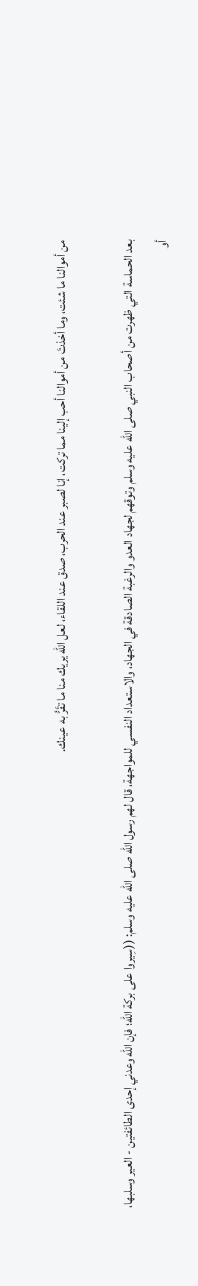من أموالنا ما شئت، وما أخذتَ من أموالنا أحب إلينا مما تركت، إنا لصبر عند الحرب، صدق عند اللقاء، لعل الله يريك منا ما تقَرُّ به عينك.

بعد الحماسة التي ظهرت من أصحاب النبي صلى الله عليه وسلم وتوقهم لجهاد العدو والرغبة الصادقة في الجهاد، والاستعداد النفسي للمواجهة، قال لهم رسول الله صلى الله عليه وسلم: ((سِيروا على بركة الله؛ فإن الله وعدني إحدى الطائفتين - العير وسلبها، أو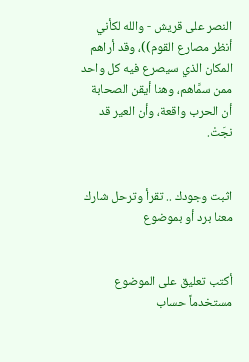النصر على قريش - والله لكأني أنظر مصارع القوم))، وقد أراهم المكان الذي سيصرع فيه كل واحد ممن سمَّاهم، وهنا أيقن الصحابة أن الحرب واقعة، وأن العير قد نجَتْ.


اثبت وجودك .. تقرأ وترحل شارك معنا برد أو بموضوع


أكتب تعليق على الموضوع مستخدماً حساب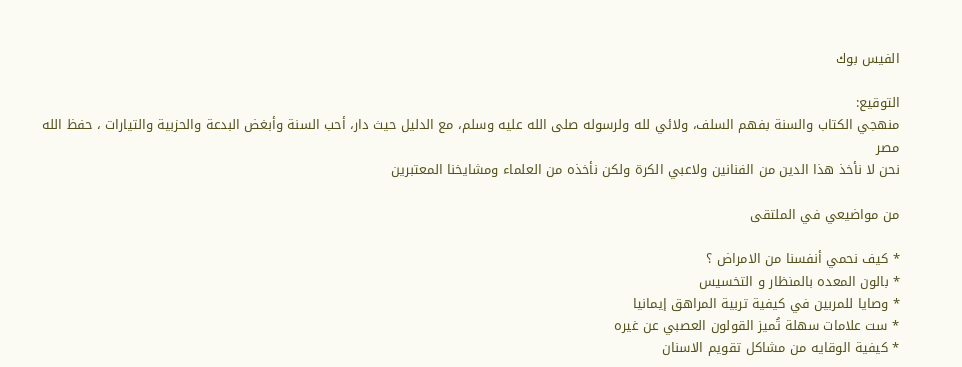الفيس بوك

التوقيع:
منهجي الكتاب والسنة بفهم السلف، ولائي لله ولرسوله صلى الله عليه وسلم، مع الدليل حيث دار، أحب السنة وأبغض البدعة والحزبية والتيارات ، حفظ الله مصر
نحن لا نأخذ هذا الدين من الفنانين ولاعبي الكرة ولكن نأخذه من العلماء ومشايخنا المعتبرين

من مواضيعي في الملتقى

* كيف نحمي أنفسنا من الامراض ؟
* بالون المعده بالمنظار و التخسيس
* وصايا للمربين في كيفية تربية المراهق إيمانيا
* ست علامات سهلة تُميز القولون العصبي عن غيره
* كيفية الوقايه من مشاكل تقويم الاسنان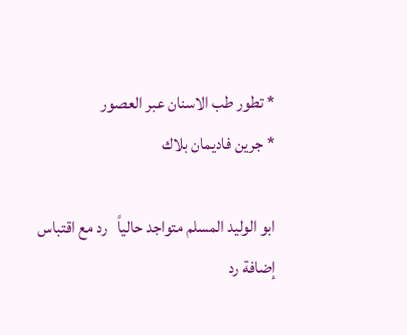* تطور طب الاسنان عبر العصور
* جرين فاديمان بلاك

ابو الوليد المسلم متواجد حالياً   رد مع اقتباس
إضافة رد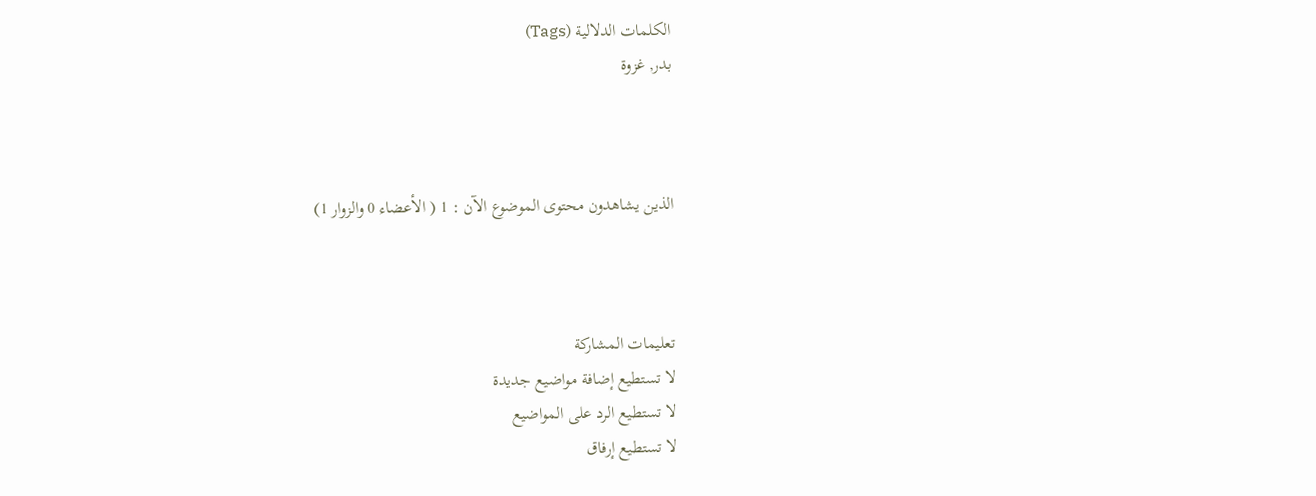الكلمات الدلالية (Tags)
بدر, غزوة



الذين يشاهدون محتوى الموضوع الآن : 1 ( الأعضاء 0 والزوار 1)



تعليمات المشاركة
لا تستطيع إضافة مواضيع جديدة
لا تستطيع الرد على المواضيع
لا تستطيع إرفاق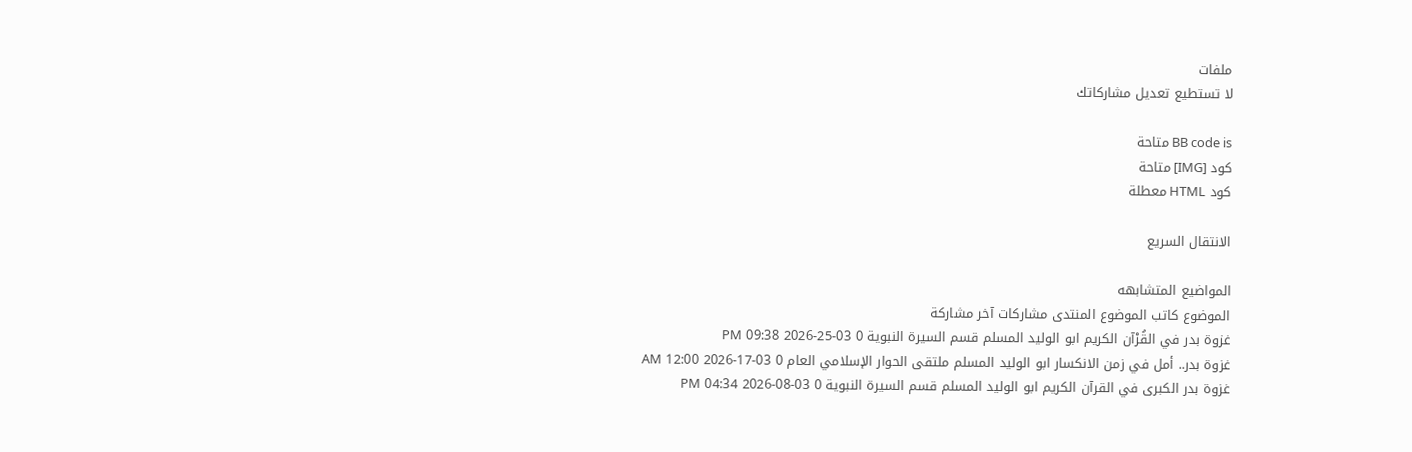ملفات
لا تستطيع تعديل مشاركاتك

BB code is متاحة
كود [IMG] متاحة
كود HTML معطلة

الانتقال السريع

المواضيع المتشابهه
الموضوع كاتب الموضوع المنتدى مشاركات آخر مشاركة
غزوة بدر في القُرْآن الكريم ابو الوليد المسلم قسم السيرة النبوية 0 03-25-2026 09:38 PM
غزوة بدر.. أمل في زمن الانكسار ابو الوليد المسلم ملتقى الحوار الإسلامي العام 0 03-17-2026 12:00 AM
غزوة بدر الكبرى في القرآن الكريم ابو الوليد المسلم قسم السيرة النبوية 0 03-08-2026 04:34 PM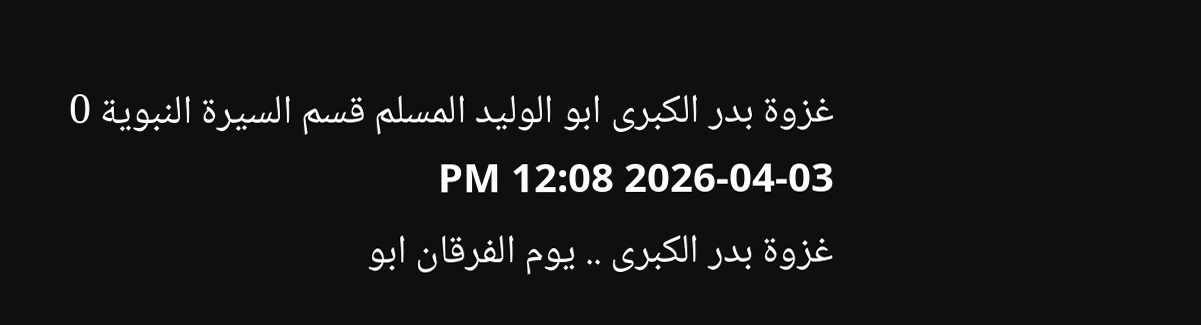غزوة بدر الكبرى ابو الوليد المسلم قسم السيرة النبوية 0 03-04-2026 12:08 PM
غزوة بدر الكبرى .. يوم الفرقان ابو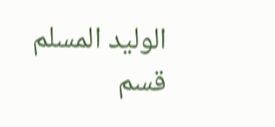الوليد المسلم قسم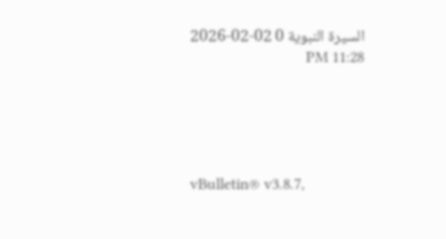السيرة النبوية 0 02-02-2026 11:28 PM





vBulletin® v3.8.7,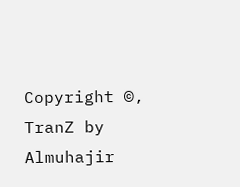Copyright ©, TranZ by Almuhajir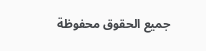جميع الحقوق محفوظة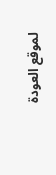لموقع العودة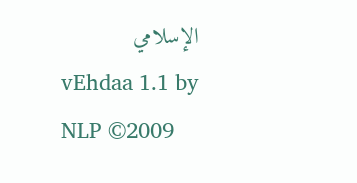الإسلامي
vEhdaa 1.1 by NLP ©2009